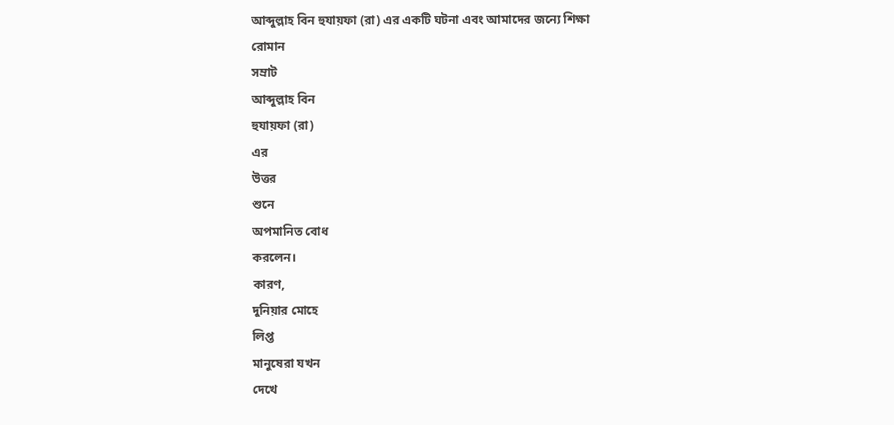আব্দুল্লাহ বিন হুযায়ফা (রা) এর একটি ঘটনা এবং আমাদের জন্যে শিক্ষা
রোমান
সম্রাট
আব্দুল্লাহ বিন
হুযায়ফা (রা)
এর
উত্তর
শুনে
অপমানিত বোধ
করলেন।
কারণ,
দুনিয়ার মোহে
লিপ্ত
মানুষেরা যখন
দেখে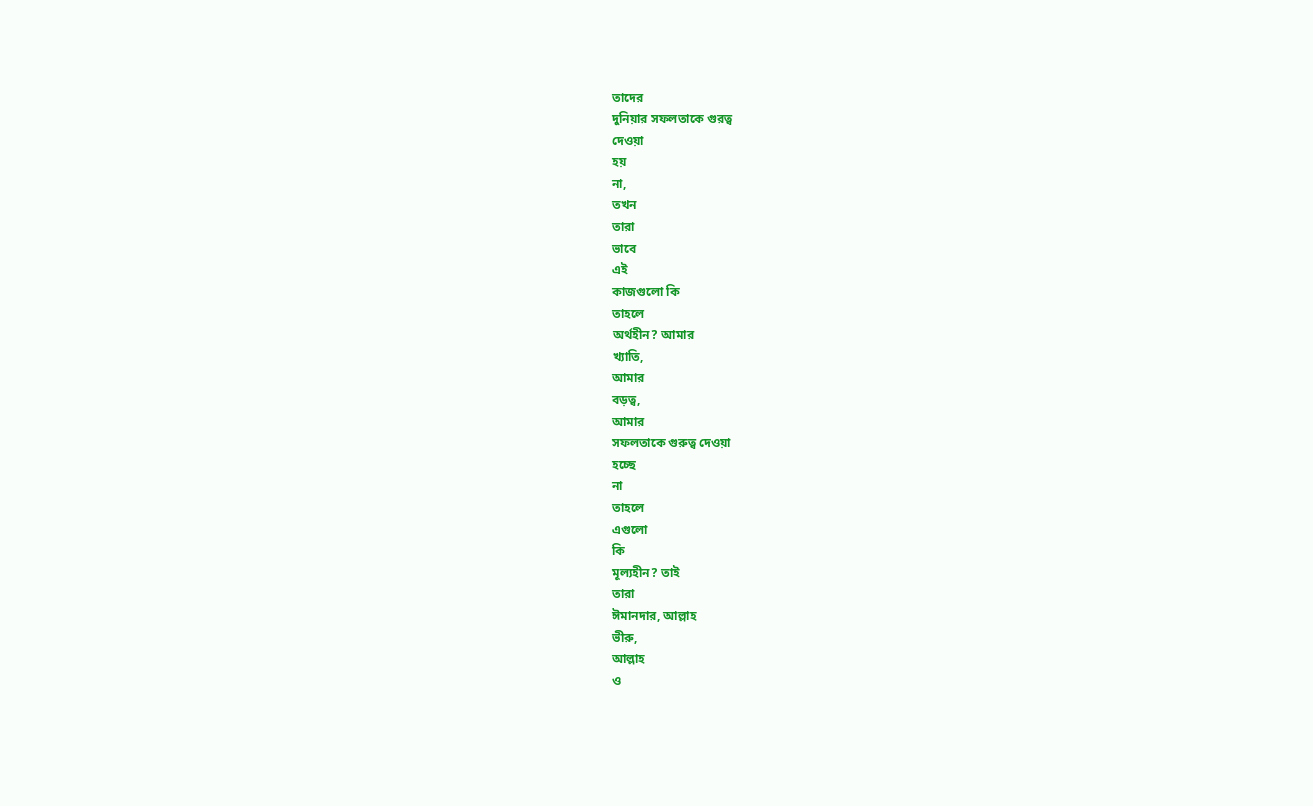তাদের
দুনিয়ার সফলতাকে গুরত্ব
দেওয়া
হয়
না,
তখন
তারা
ভাবে
এই
কাজগুলো কি
তাহলে
অর্থহীন? আমার
খ্যাতি,
আমার
বড়ত্ব,
আমার
সফলতাকে গুরুত্ব দেওয়া
হচ্ছে
না
তাহলে
এগুলো
কি
মূল্যহীন? তাই
তারা
ঈমানদার, আল্লাহ
ভীরু,
আল্লাহ
ও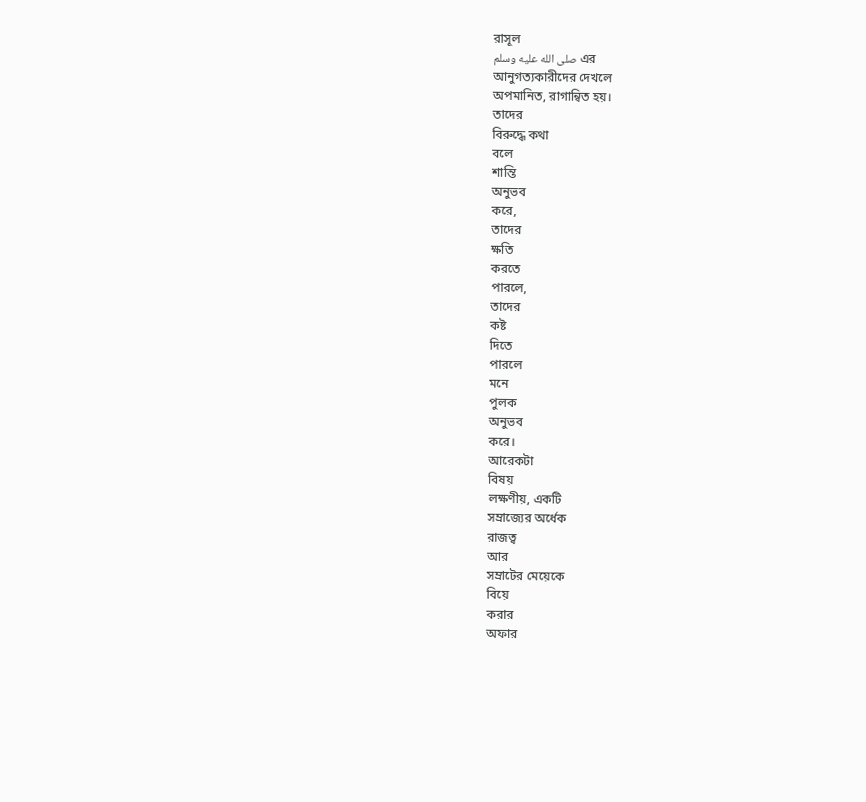রাসূল
صلى الله عليه وسلم এর
আনুগত্যকারীদের দেখলে
অপমানিত, রাগান্বিত হয়।
তাদের
বিরুদ্ধে কথা
বলে
শান্তি
অনুভব
করে,
তাদের
ক্ষতি
করতে
পারলে,
তাদের
কষ্ট
দিতে
পারলে
মনে
পুলক
অনুভব
করে।
আরেকটা
বিষয়
লক্ষণীয়, একটি
সম্রাজ্যের অর্ধেক
রাজত্ব
আর
সম্রাটের মেয়েকে
বিয়ে
করার
অফার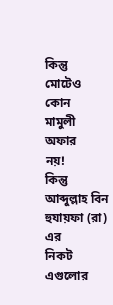কিন্তু
মোটেও
কোন
মামুলী
অফার
নয়!
কিন্তু
আব্দুল্লাহ বিন
হুযায়ফা (রা)
এর
নিকট
এগুলোর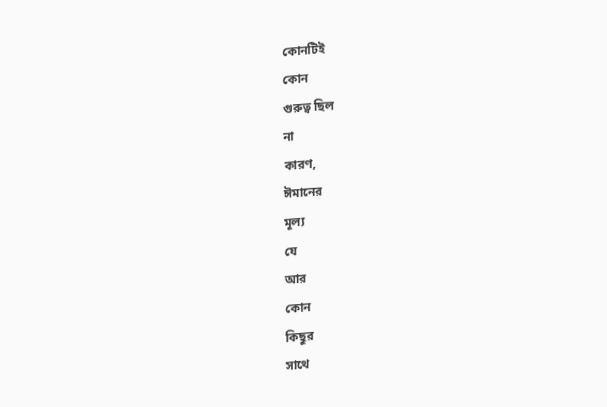কোনটিই
কোন
গুরুত্ব ছিল
না
কারণ,
ঈমানের
মূল্য
যে
আর
কোন
কিছুর
সাথে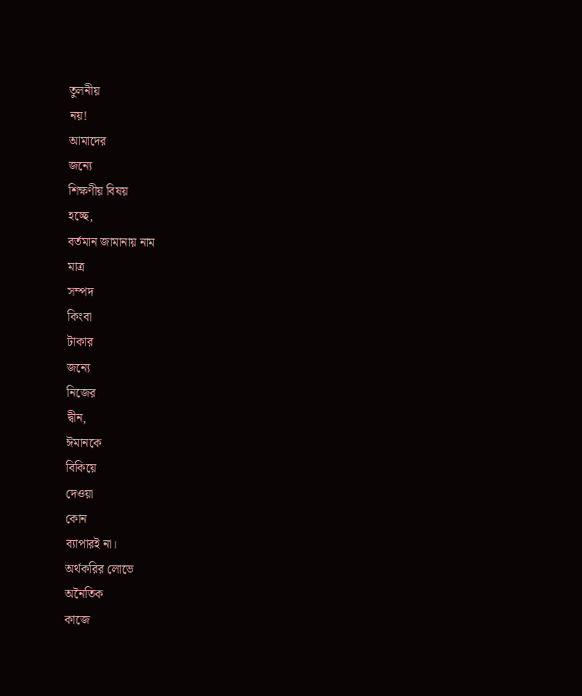তুলনীয়
নয়!
আমাদের
জন্যে
শিক্ষণীয় বিষয়
হচ্ছে,
বর্তমান জামানায় নাম
মাত্র
সম্পদ
কিংবা
টাকার
জন্যে
নিজের
দ্বীন,
ঈমানকে
বিকিয়ে
দেওয়া
কোন
ব্যাপারই না।
অর্থকরির লোভে
অনৈতিক
কাজে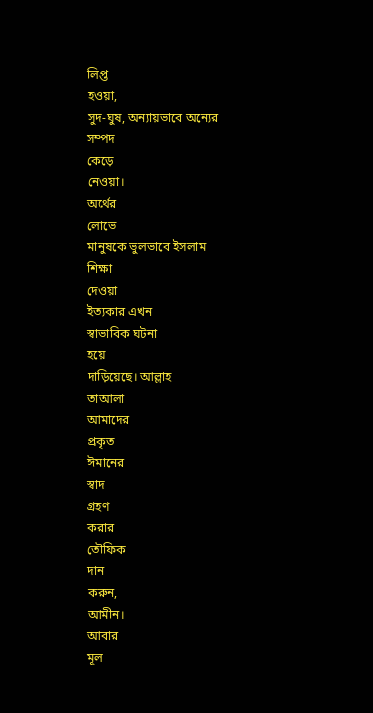লিপ্ত
হওয়া,
সুদ-ঘুষ, অন্যায়ভাবে অন্যের
সম্পদ
কেড়ে
নেওয়া।
অর্থের
লোভে
মানুষকে ভুলভাবে ইসলাম
শিক্ষা
দেওয়া
ইত্যকার এখন
স্বাভাবিক ঘটনা
হয়ে
দাড়িয়েছে। আল্লাহ
তাআলা
আমাদের
প্রকৃত
ঈমানের
স্বাদ
গ্রহণ
করার
তৌফিক
দান
করুন,
আমীন।
আবার
মূল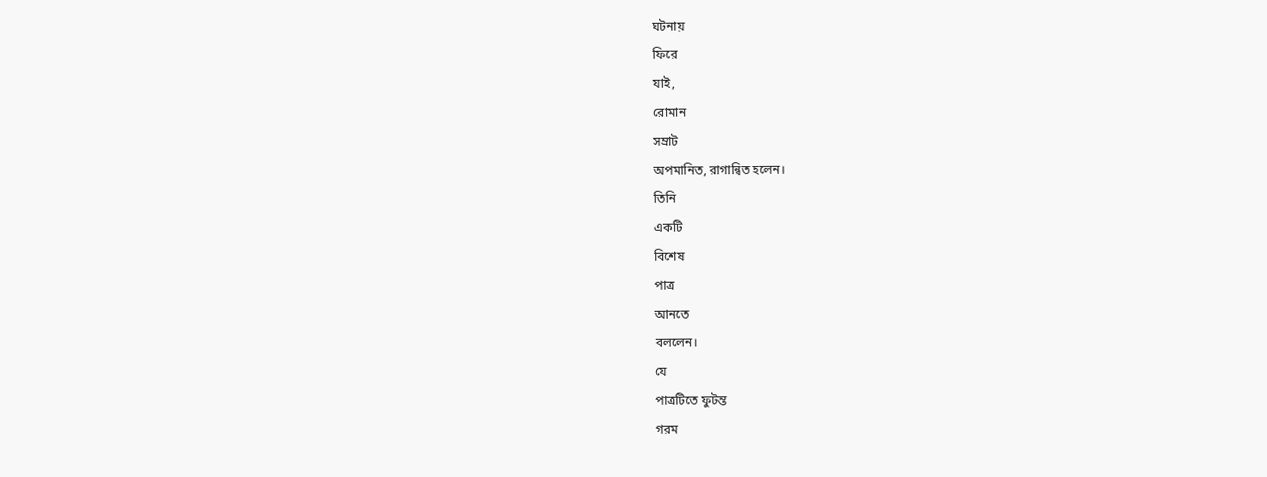ঘটনায়
ফিরে
যাই,
রোমান
সম্রাট
অপমানিত, রাগান্বিত হলেন।
তিনি
একটি
বিশেষ
পাত্র
আনতে
বললেন।
যে
পাত্রটিতে ফুটন্ত
গরম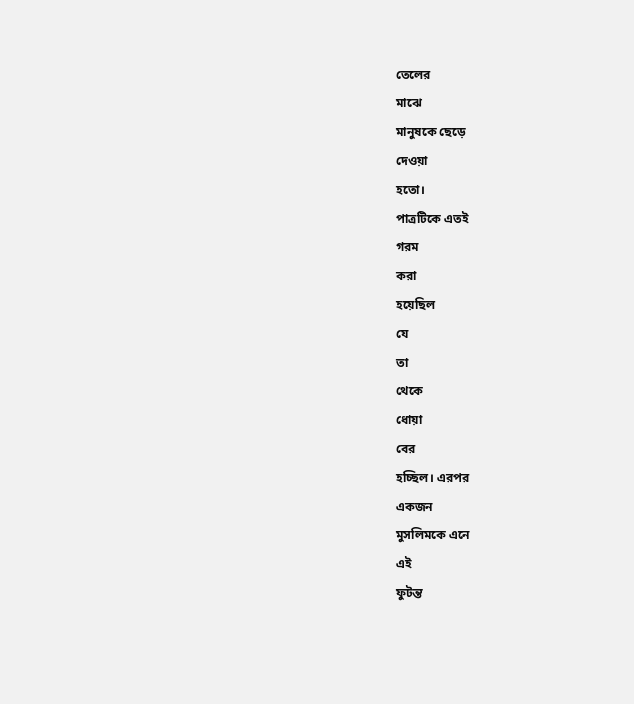তেলের
মাঝে
মানুষকে ছেড়ে
দেওয়া
হতো।
পাত্রটিকে এতই
গরম
করা
হয়েছিল
যে
তা
থেকে
ধোয়া
বের
হচ্ছিল। এরপর
একজন
মুসলিমকে এনে
এই
ফুটন্ত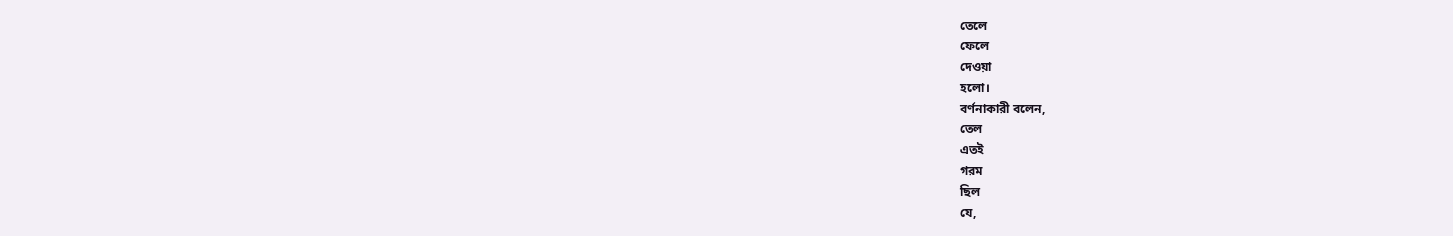তেলে
ফেলে
দেওয়া
হলো।
বর্ণনাকারী বলেন,
তেল
এতই
গরম
ছিল
যে,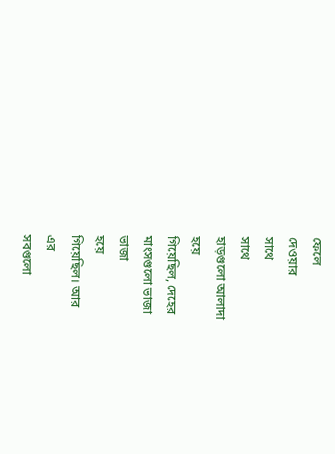ফেলে
দেওয়ার
সাথে
সাথে
হাড়গুলো আলাদা
হয়ে
গিয়েছিল, দেহের
মাংসগুলো ভাজা
ভাজা
হয়ে
গিয়েছিল। আর
এর
সবগুলো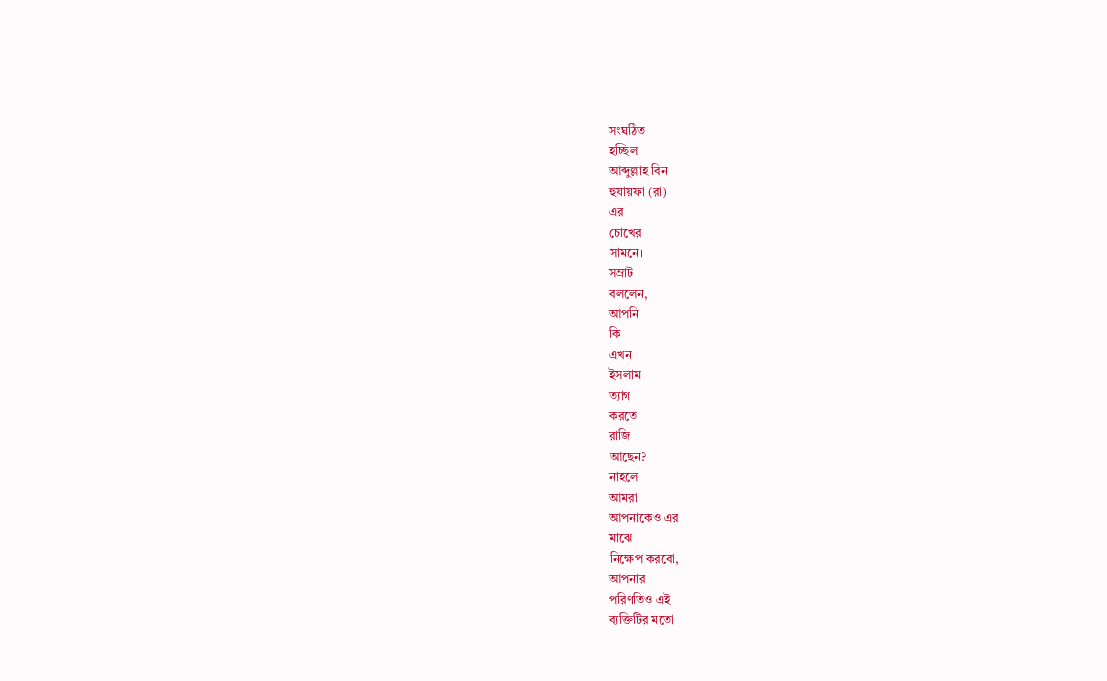সংঘঠিত
হচ্ছিল
আব্দুল্লাহ বিন
হুযায়ফা (রা)
এর
চোখের
সামনে।
সম্রাট
বললেন,
আপনি
কি
এখন
ইসলাম
ত্যাগ
করতে
রাজি
আছেন?
নাহলে
আমরা
আপনাকেও এর
মাঝে
নিক্ষেপ করবো,
আপনার
পরিণতিও এই
ব্যক্তিটির মতো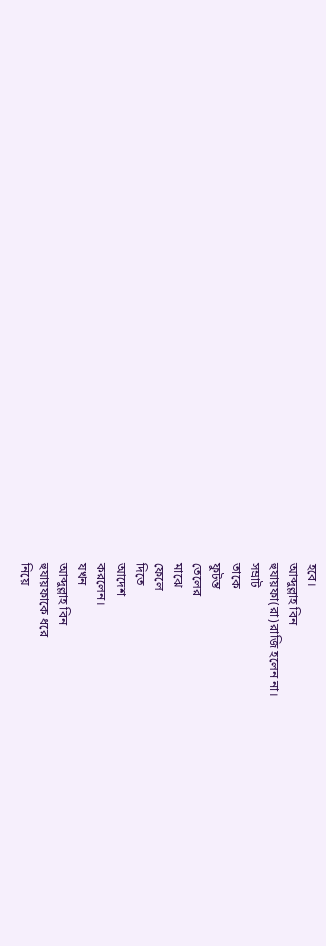হবে।
আব্দুল্লাহ বিন
হুযায়ফা(রা)রাজি হলেন না।
সম্রাট
তাকে
ফুটন্ত
তেলের
মাঝে
ফেলে
দিতে
আদেশ
করলেন।
যখন
আব্দুল্লাহ বিন
হুযায়ফাকে ধরে
নিয়ে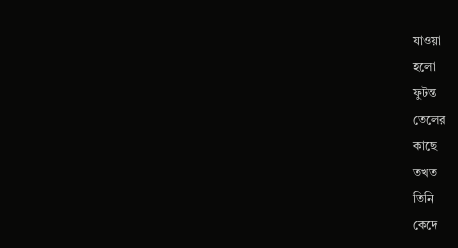যাওয়া
হলো
ফুটন্ত
তেলের
কাছে
তখত
তিনি
কেদে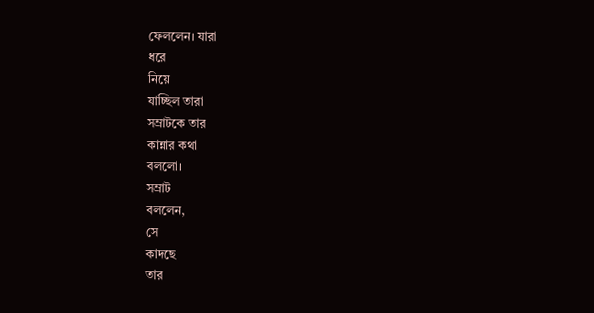ফেললেন। যারা
ধরে
নিয়ে
যাচ্ছিল তারা
সম্রাটকে তার
কান্নার কথা
বললো।
সম্রাট
বললেন,
সে
কাদছে
তার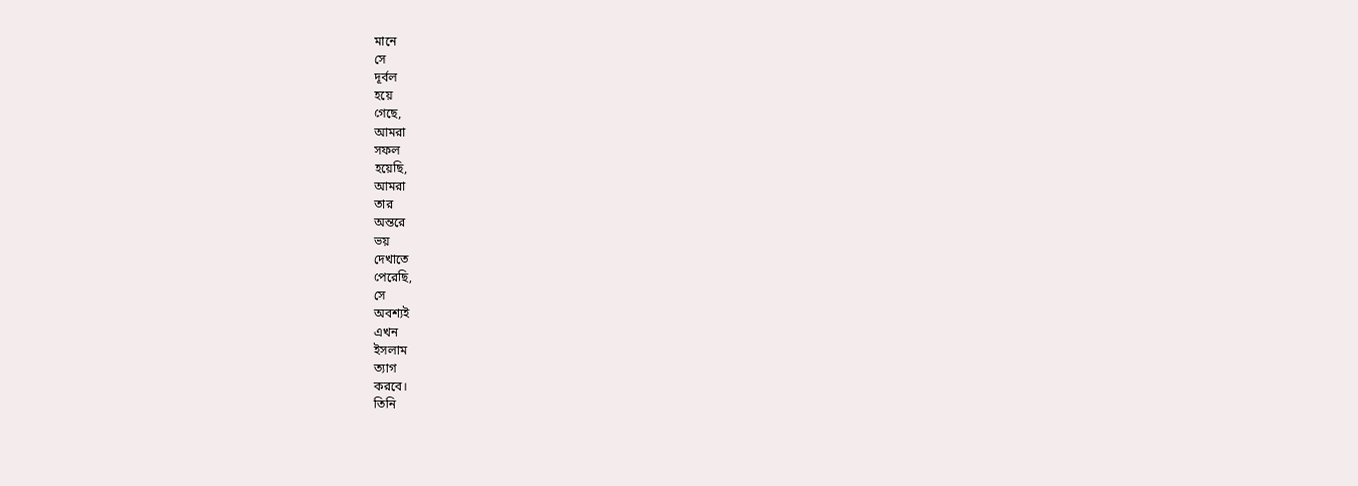মানে
সে
দূর্বল
হয়ে
গেছে,
আমরা
সফল
হয়েছি,
আমরা
তার
অন্তরে
ভয়
দেখাতে
পেরেছি,
সে
অবশ্যই
এখন
ইসলাম
ত্যাগ
করবে।
তিনি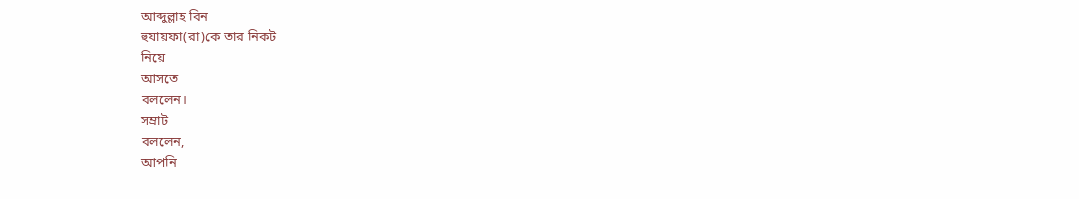আব্দুল্লাহ বিন
হুযায়ফা(রা)কে তার নিকট
নিয়ে
আসতে
বললেন।
সম্রাট
বললেন,
আপনি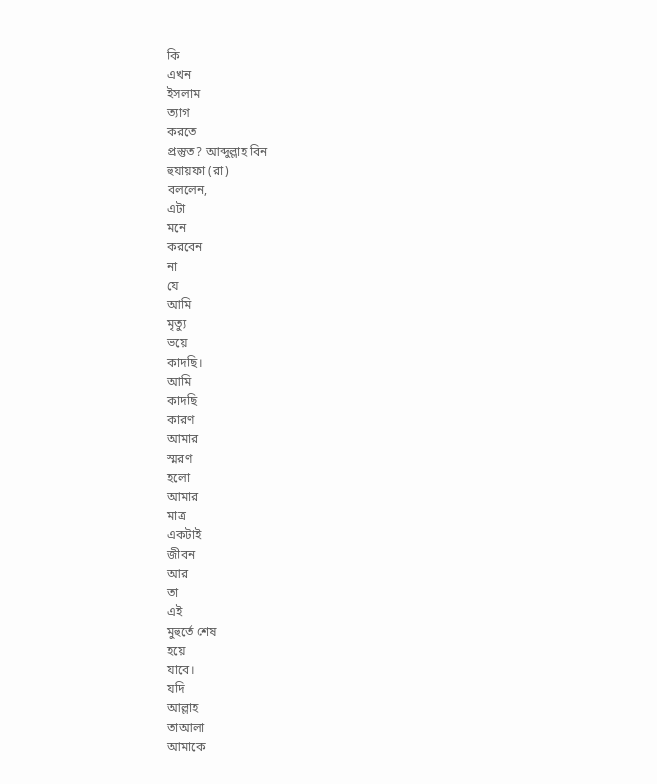কি
এখন
ইসলাম
ত্যাগ
করতে
প্রস্তুত? আব্দুল্লাহ বিন
হুযায়ফা (রা)
বললেন,
এটা
মনে
করবেন
না
যে
আমি
মৃত্যু
ভয়ে
কাদছি।
আমি
কাদছি
কারণ
আমার
স্মরণ
হলো
আমার
মাত্র
একটাই
জীবন
আর
তা
এই
মুহুর্তে শেষ
হয়ে
যাবে।
যদি
আল্লাহ
তাআলা
আমাকে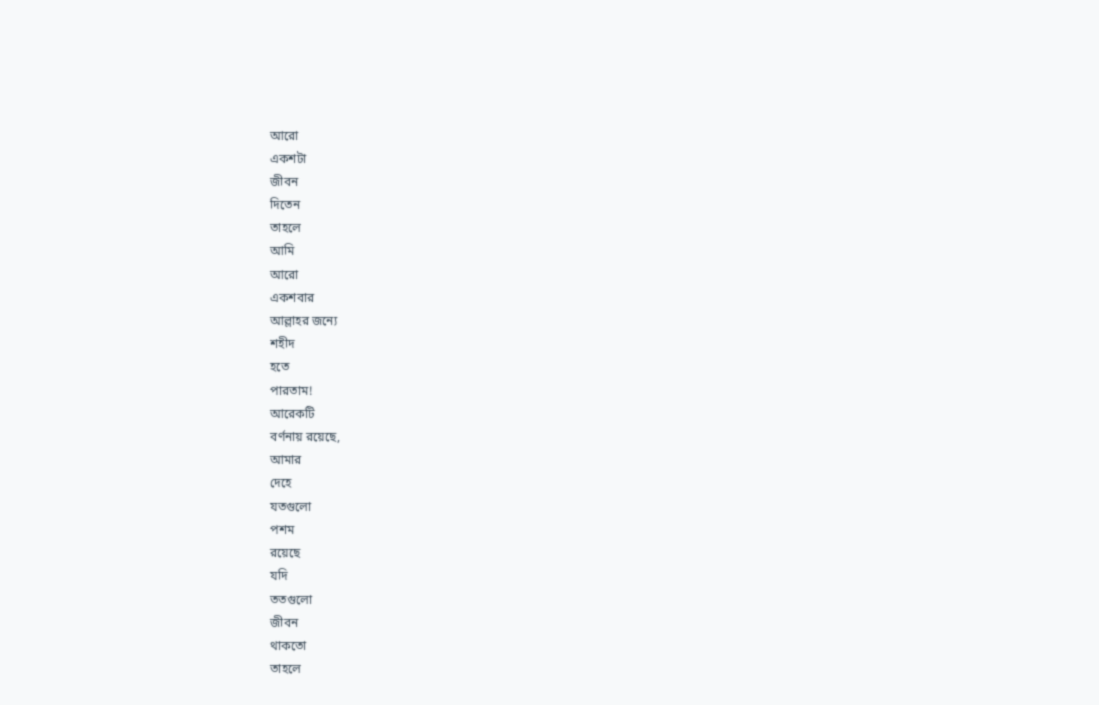আরো
একশটা
জীবন
দিতেন
তাহলে
আমি
আরো
একশবার
আল্লাহর জন্যে
শহীদ
হতে
পারতাম!
আরেকটি
বর্ণনায় রয়েছে,
আমার
দেহে
যতগুলো
পশম
রয়েছে
যদি
ততগুলো
জীবন
থাকতো
তাহলে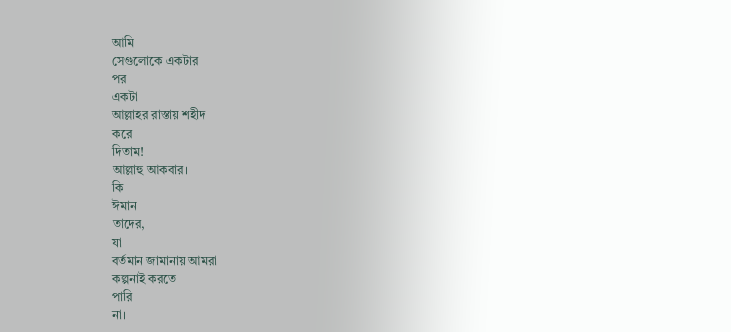আমি
সেগুলোকে একটার
পর
একটা
আল্লাহর রাস্তায় শহীদ
করে
দিতাম!
আল্লাহু আকবার।
কি
ঈমান
তাদের,
যা
বর্তমান জামানায় আমরা
কল্পনাই করতে
পারি
না।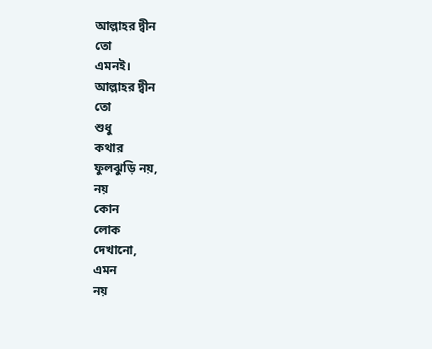আল্লাহর দ্বীন
তো
এমনই।
আল্লাহর দ্বীন
তো
শুধু
কথার
ফুলঝুড়ি নয়,
নয়
কোন
লোক
দেখানো,
এমন
নয়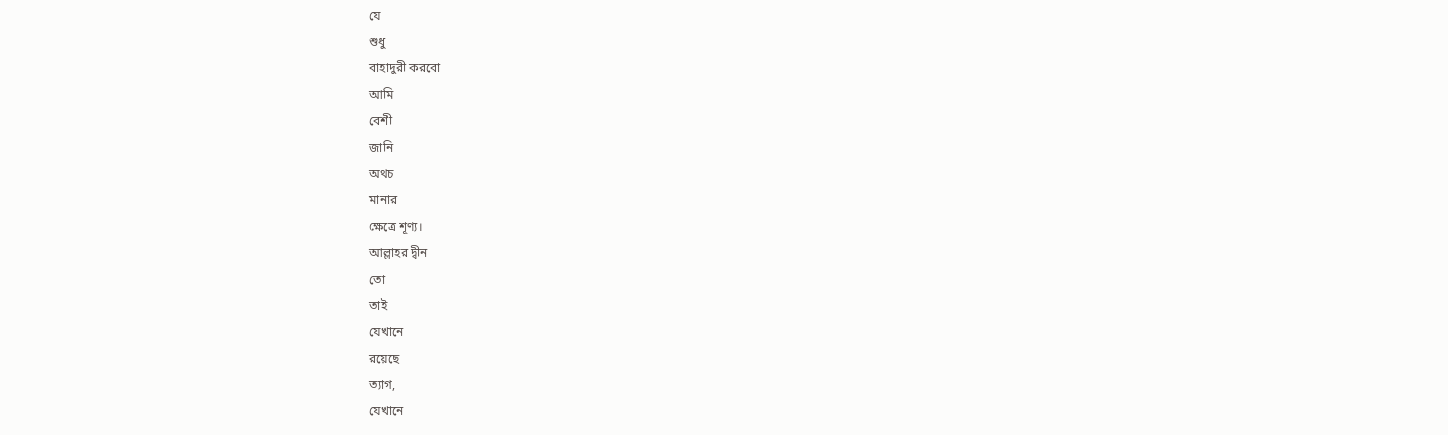যে
শুধু
বাহাদুরী করবো
আমি
বেশী
জানি
অথচ
মানার
ক্ষেত্রে শূণ্য।
আল্লাহর দ্বীন
তো
তাই
যেখানে
রয়েছে
ত্যাগ,
যেখানে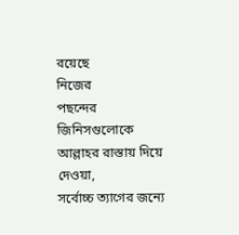রয়েছে
নিজের
পছন্দের জিনিসগুলোকে আল্লাহর রাস্তায় দিয়ে
দেওয়া,
সর্বোচ্চ ত্যাগের জন্যে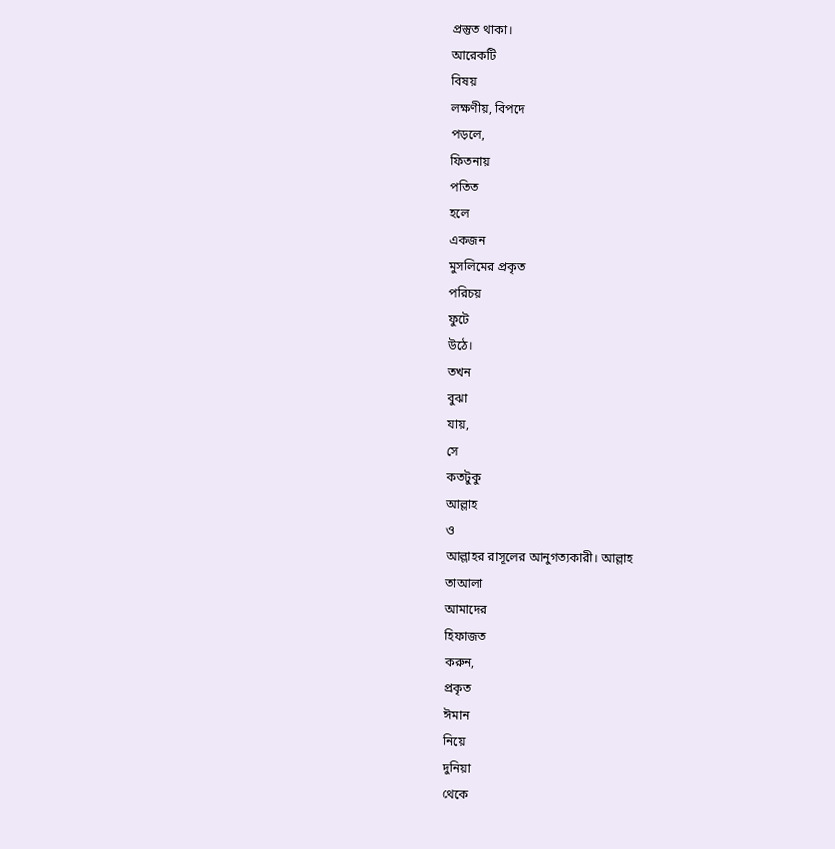প্রস্তুত থাকা।
আরেকটি
বিষয়
লক্ষণীয়, বিপদে
পড়লে,
ফিতনায়
পতিত
হলে
একজন
মুসলিমের প্রকৃত
পরিচয়
ফুটে
উঠে।
তখন
বুঝা
যায়,
সে
কতটুকু
আল্লাহ
ও
আল্লাহর রাসূলের আনুগত্যকারী। আল্লাহ
তাআলা
আমাদের
হিফাজত
করুন,
প্রকৃত
ঈমান
নিয়ে
দুনিয়া
থেকে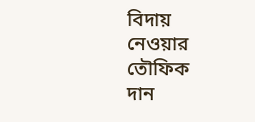বিদায়
নেওয়ার
তৌফিক
দান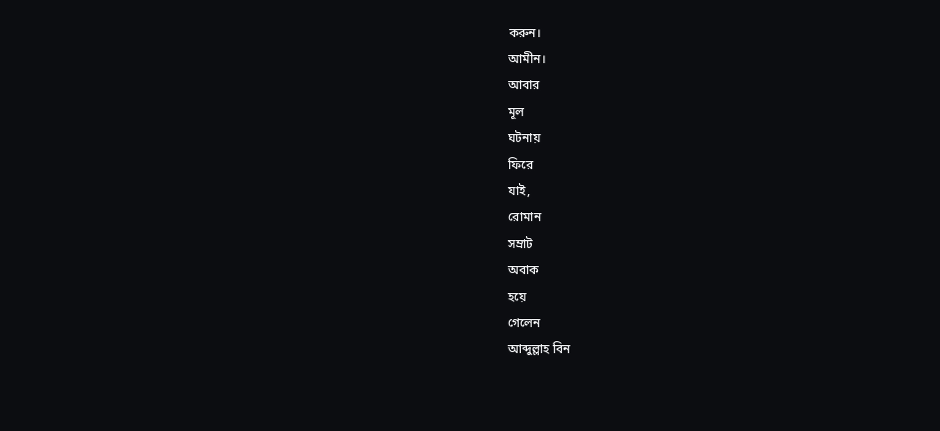করুন।
আমীন।
আবার
মূল
ঘটনায়
ফিরে
যাই,
রোমান
সম্রাট
অবাক
হয়ে
গেলেন
আব্দুল্লাহ বিন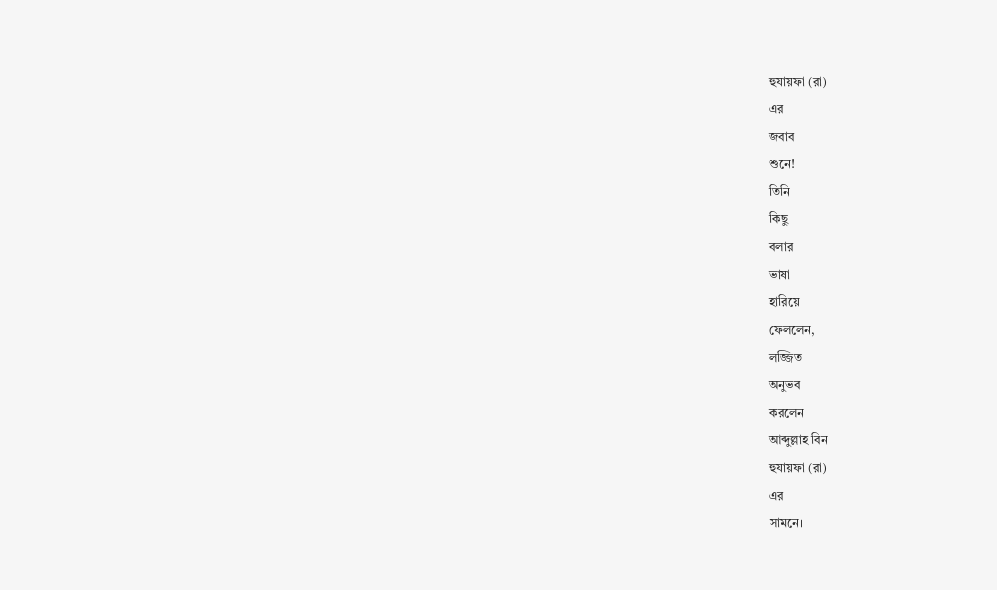হুযায়ফা (রা)
এর
জবাব
শুনে!
তিনি
কিছু
বলার
ভাষা
হারিয়ে
ফেললেন,
লজ্জিত
অনুভব
করলেন
আব্দুল্লাহ বিন
হুযায়ফা (রা)
এর
সামনে।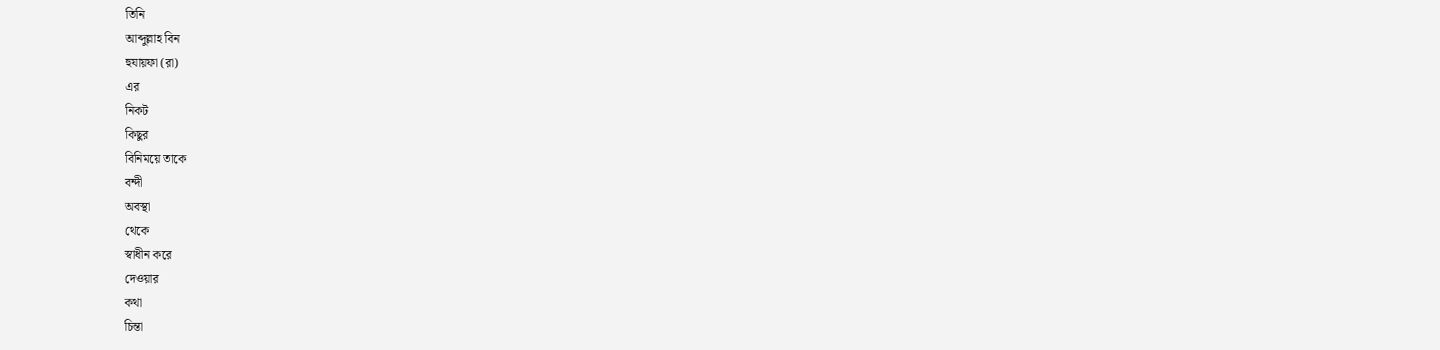তিনি
আব্দুল্লাহ বিন
হুযায়ফা (রা)
এর
নিকট
কিছুর
বিনিময়ে তাকে
বন্দী
অবস্থা
থেকে
স্বাধীন করে
দেওয়ার
কথা
চিন্তা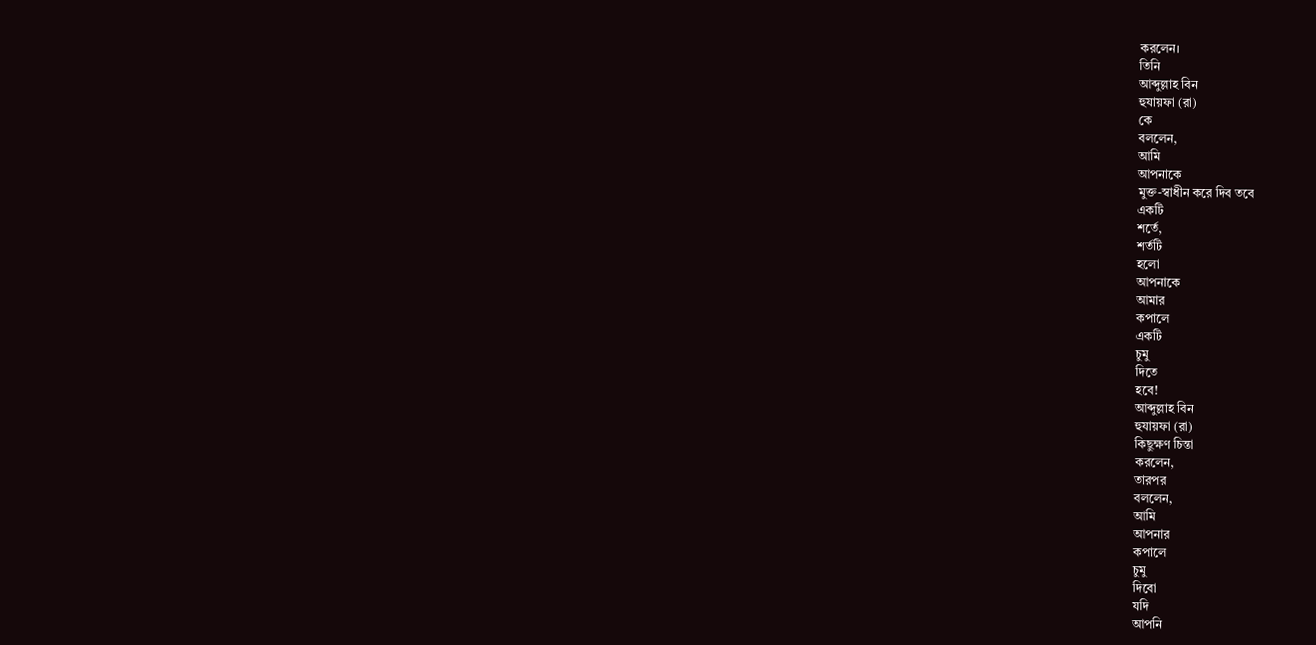করলেন।
তিনি
আব্দুল্লাহ বিন
হুযায়ফা (রা)
কে
বললেন,
আমি
আপনাকে
মুক্ত-স্বাধীন করে দিব তবে
একটি
শর্তে,
শর্তটি
হলো
আপনাকে
আমার
কপালে
একটি
চুমু
দিতে
হবে!
আব্দুল্লাহ বিন
হুযায়ফা (রা)
কিছুক্ষণ চিন্তা
করলেন,
তারপর
বললেন,
আমি
আপনার
কপালে
চুমু
দিবো
যদি
আপনি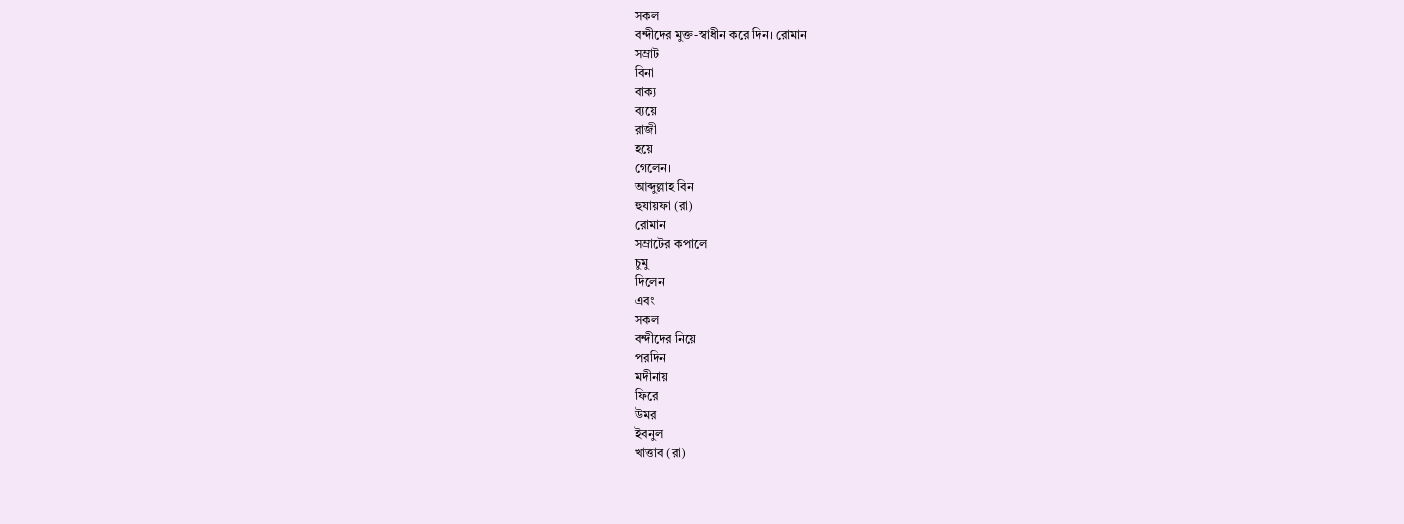সকল
বন্দীদের মুক্ত-স্বাধীন করে দিন। রোমান
সম্রাট
বিনা
বাক্য
ব্যয়ে
রাজী
হয়ে
গেলেন।
আব্দুল্লাহ বিন
হুযায়ফা (রা)
রোমান
সম্রাটের কপালে
চুমু
দিলেন
এবং
সকল
বন্দীদের নিয়ে
পরদিন
মদীনায়
ফিরে
উমর
ইবনুল
খাত্তাব (রা)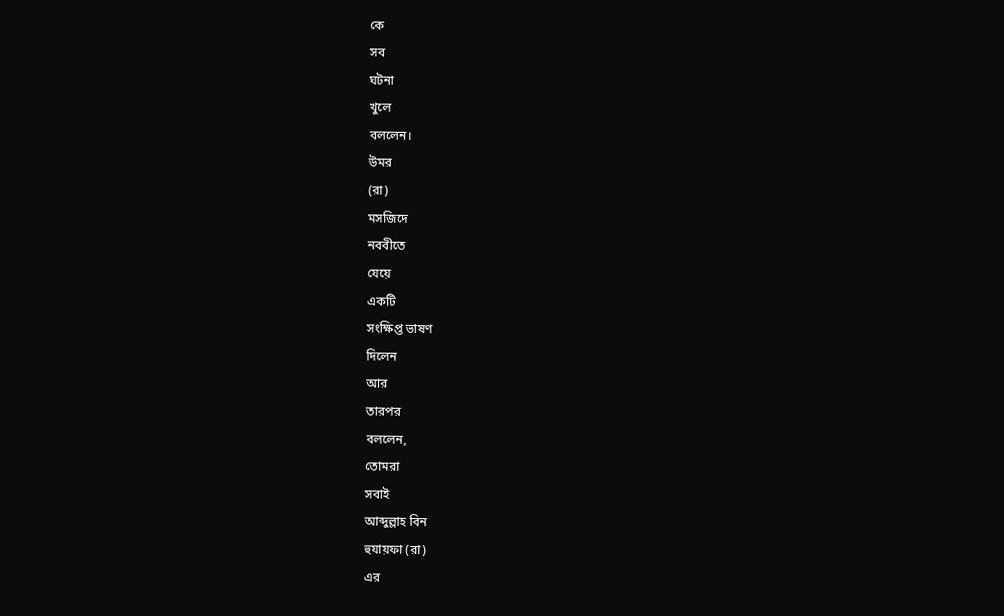কে
সব
ঘটনা
খুলে
বললেন।
উমর
(রা)
মসজিদে
নববীতে
যেয়ে
একটি
সংক্ষিপ্ত ভাষণ
দিলেন
আর
তারপর
বললেন,
তোমরা
সবাই
আব্দুল্লাহ বিন
হুযায়ফা (রা)
এর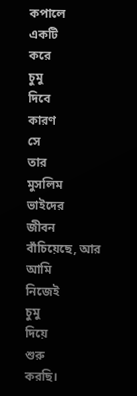কপালে
একটি
করে
চুমু
দিবে
কারণ
সে
তার
মুসলিম
ভাইদের
জীবন
বাঁচিয়েছে, আর
আমি
নিজেই
চুমু
দিয়ে
শুরু
করছি।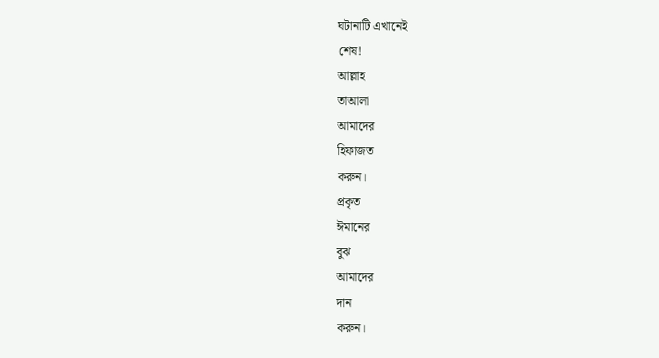ঘটানাটি এখানেই
শেষ!
আল্লাহ
তাআলা
আমাদের
হিফাজত
করুন।
প্রকৃত
ঈমানের
বুঝ
আমাদের
দান
করুন।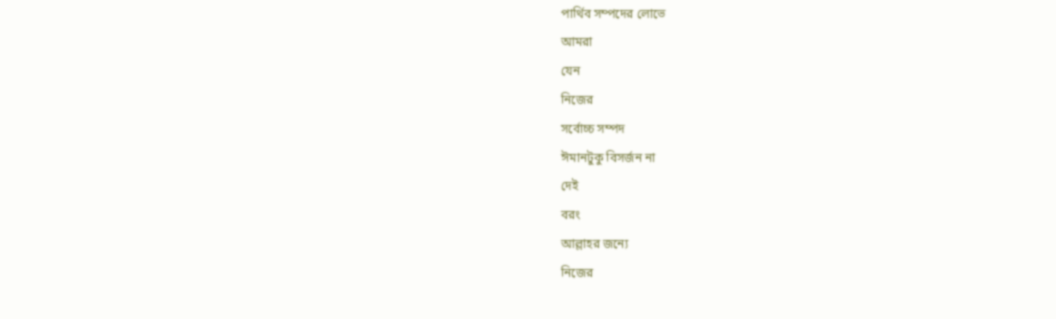পার্থিব সম্পদের লোভে
আমরা
যেন
নিজের
সর্বোচ্চ সম্পদ
ঈমানটুকু বিসর্জন না
দেই
বরং
আল্লাহর জন্যে
নিজের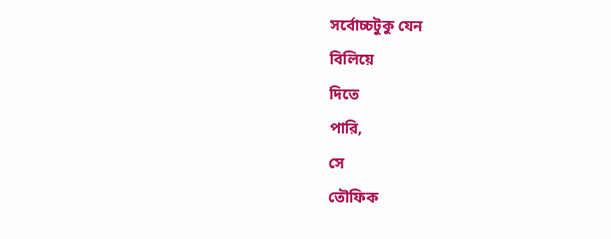সর্বোচ্চটুকু যেন
বিলিয়ে
দিতে
পারি,
সে
তৌফিক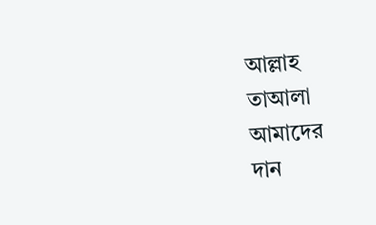আল্লাহ
তাআলা
আমাদের
দান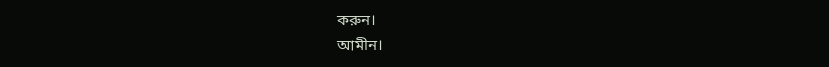করুন।
আমীন।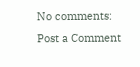No comments:
Post a Comment